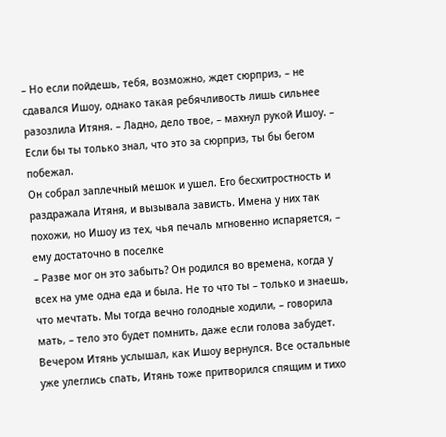– Но если пойдешь, тебя, возможно, ждет сюрприз, – не сдавался Ишоу, однако такая ребячливость лишь сильнее разозлила Итяня. – Ладно, дело твое, – махнул рукой Ишоу. – Если бы ты только знал, что это за сюрприз, ты бы бегом побежал.
Он собрал заплечный мешок и ушел. Его бесхитростность и раздражала Итяня, и вызывала зависть. Имена у них так похожи, но Ишоу из тех, чья печаль мгновенно испаряется, – ему достаточно в поселке
– Разве мог он это забыть? Он родился во времена, когда у всех на уме одна еда и была. Не то что ты – только и знаешь, что мечтать. Мы тогда вечно голодные ходили, – говорила мать, – тело это будет помнить, даже если голова забудет.
Вечером Итянь услышал, как Ишоу вернулся. Все остальные уже улеглись спать, Итянь тоже притворился спящим и тихо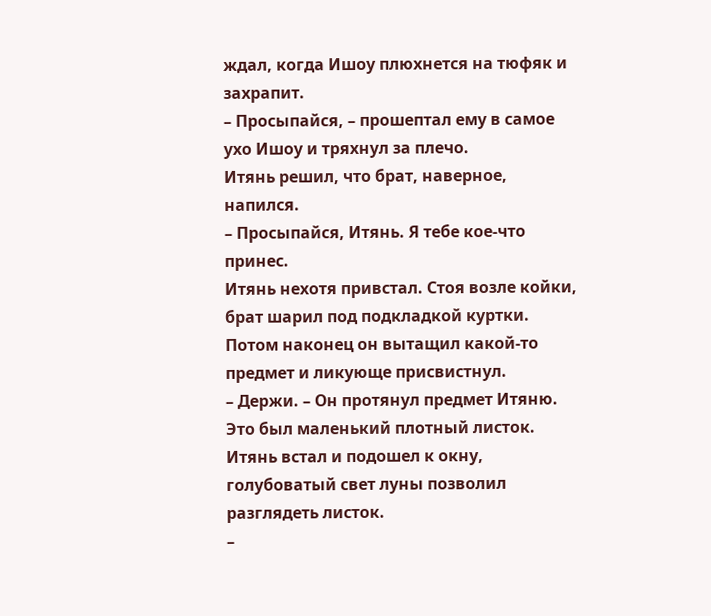ждал, когда Ишоу плюхнется на тюфяк и захрапит.
– Просыпайся, – прошептал ему в самое ухо Ишоу и тряхнул за плечо.
Итянь решил, что брат, наверное, напился.
– Просыпайся, Итянь. Я тебе кое-что принес.
Итянь нехотя привстал. Стоя возле койки, брат шарил под подкладкой куртки. Потом наконец он вытащил какой-то предмет и ликующе присвистнул.
– Держи. – Он протянул предмет Итяню. Это был маленький плотный листок.
Итянь встал и подошел к окну, голубоватый свет луны позволил разглядеть листок.
–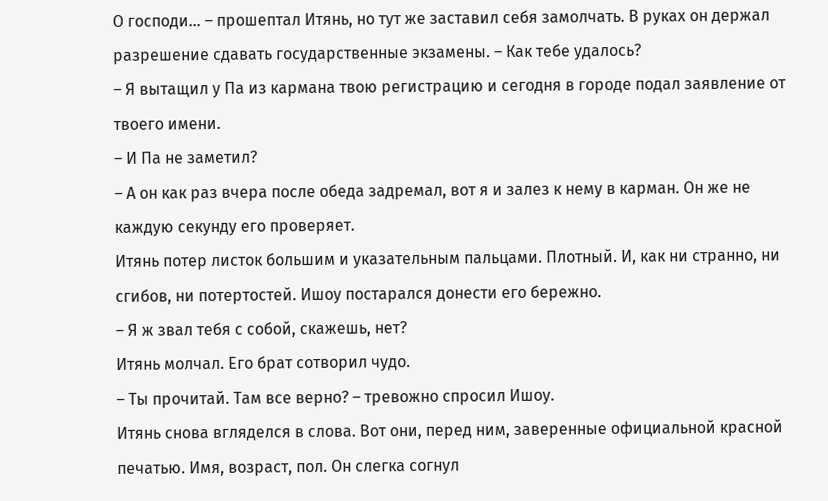О господи… – прошептал Итянь, но тут же заставил себя замолчать. В руках он держал разрешение сдавать государственные экзамены. – Как тебе удалось?
– Я вытащил у Па из кармана твою регистрацию и сегодня в городе подал заявление от твоего имени.
– И Па не заметил?
– А он как раз вчера после обеда задремал, вот я и залез к нему в карман. Он же не каждую секунду его проверяет.
Итянь потер листок большим и указательным пальцами. Плотный. И, как ни странно, ни сгибов, ни потертостей. Ишоу постарался донести его бережно.
– Я ж звал тебя с собой, скажешь, нет?
Итянь молчал. Его брат сотворил чудо.
– Ты прочитай. Там все верно? – тревожно спросил Ишоу.
Итянь снова вгляделся в слова. Вот они, перед ним, заверенные официальной красной печатью. Имя, возраст, пол. Он слегка согнул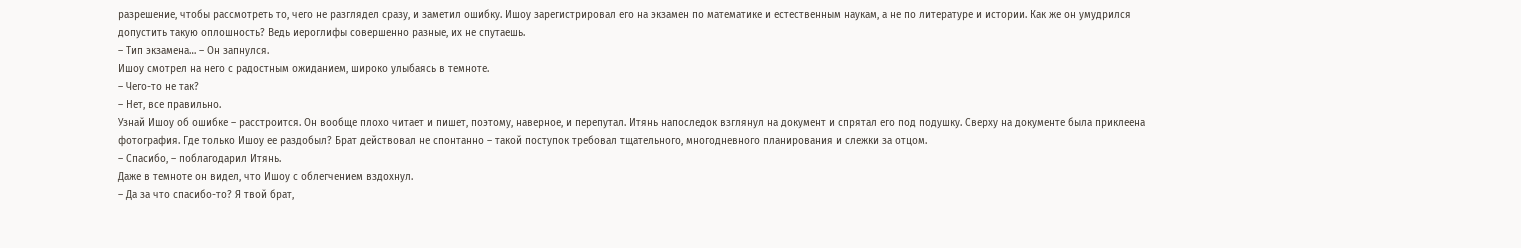разрешение, чтобы рассмотреть то, чего не разглядел сразу, и заметил ошибку. Ишоу зарегистрировал его на экзамен по математике и естественным наукам, а не по литературе и истории. Как же он умудрился допустить такую оплошность? Ведь иероглифы совершенно разные, их не спутаешь.
– Тип экзамена… – Он запнулся.
Ишоу смотрел на него с радостным ожиданием, широко улыбаясь в темноте.
– Чего-то не так?
– Нет, все правильно.
Узнай Ишоу об ошибке – расстроится. Он вообще плохо читает и пишет, поэтому, наверное, и перепутал. Итянь напоследок взглянул на документ и спрятал его под подушку. Сверху на документе была приклеена фотография. Где только Ишоу ее раздобыл? Брат действовал не спонтанно – такой поступок требовал тщательного, многодневного планирования и слежки за отцом.
– Спасибо, – поблагодарил Итянь.
Даже в темноте он видел, что Ишоу с облегчением вздохнул.
– Да за что спасибо-то? Я твой брат,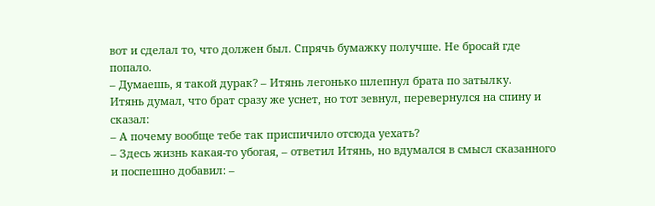вот и сделал то, что должен был. Спрячь бумажку получше. Не бросай где попало.
– Думаешь, я такой дурак? – Итянь легонько шлепнул брата по затылку.
Итянь думал, что брат сразу же уснет, но тот зевнул, перевернулся на спину и сказал:
– А почему вообще тебе так приспичило отсюда уехать?
– Здесь жизнь какая-то убогая, – ответил Итянь, но вдумался в смысл сказанного и поспешно добавил: –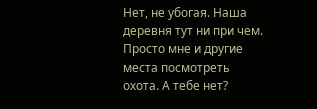Нет, не убогая. Наша деревня тут ни при чем. Просто мне и другие места посмотреть охота. А тебе нет?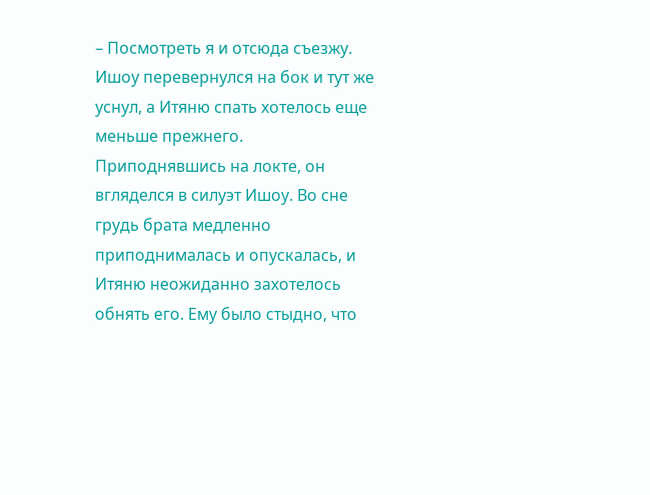– Посмотреть я и отсюда съезжу.
Ишоу перевернулся на бок и тут же уснул, а Итяню спать хотелось еще меньше прежнего. Приподнявшись на локте, он вгляделся в силуэт Ишоу. Во сне грудь брата медленно приподнималась и опускалась, и Итяню неожиданно захотелось обнять его. Ему было стыдно, что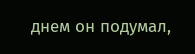днем он подумал,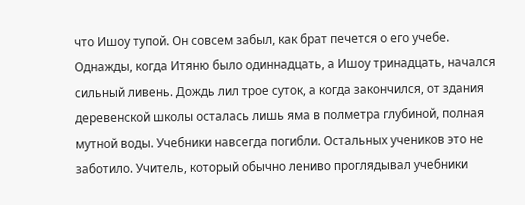что Ишоу тупой. Он совсем забыл, как брат печется о его учебе. Однажды, когда Итяню было одиннадцать, а Ишоу тринадцать, начался сильный ливень. Дождь лил трое суток, а когда закончился, от здания деревенской школы осталась лишь яма в полметра глубиной, полная мутной воды. Учебники навсегда погибли. Остальных учеников это не заботило. Учитель, который обычно лениво проглядывал учебники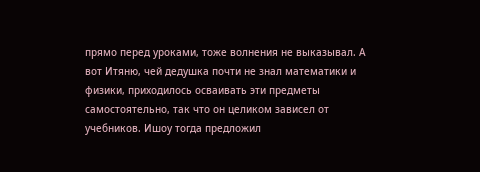прямо перед уроками, тоже волнения не выказывал. А вот Итяню, чей дедушка почти не знал математики и физики, приходилось осваивать эти предметы самостоятельно, так что он целиком зависел от учебников. Ишоу тогда предложил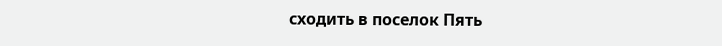сходить в поселок Пять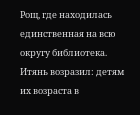Рощ, где находилась единственная на всю округу библиотека. Итянь возразил: детям их возраста в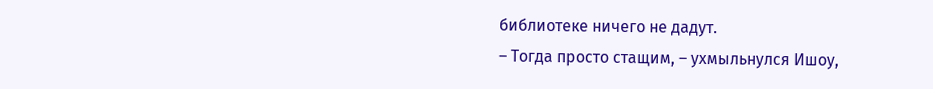библиотеке ничего не дадут.
– Тогда просто стащим, – ухмыльнулся Ишоу,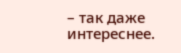– так даже интереснее.